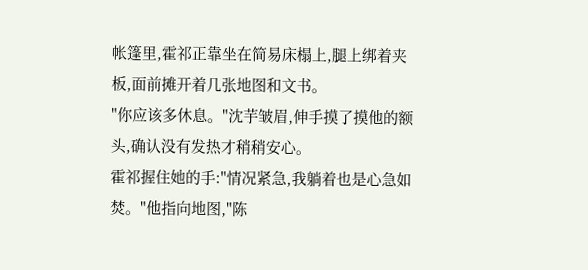帐篷里,霍祁正靠坐在简易床榻上,腿上绑着夹板,面前摊开着几张地图和文书。
"你应该多休息。"沈芋皱眉,伸手摸了摸他的额头,确认没有发热才稍稍安心。
霍祁握住她的手:"情况紧急,我躺着也是心急如焚。"他指向地图,"陈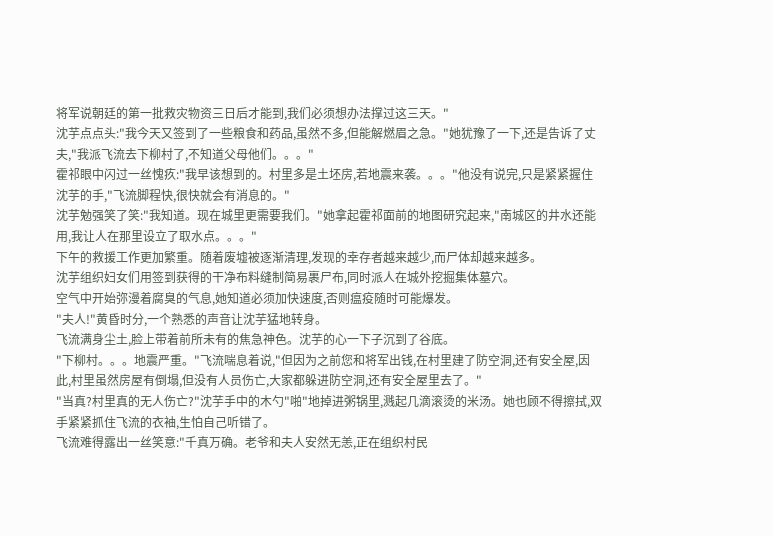将军说朝廷的第一批救灾物资三日后才能到,我们必须想办法撑过这三天。"
沈芋点点头:"我今天又签到了一些粮食和药品,虽然不多,但能解燃眉之急。"她犹豫了一下,还是告诉了丈夫,"我派飞流去下柳村了,不知道父母他们。。。"
霍祁眼中闪过一丝愧疚:"我早该想到的。村里多是土坯房,若地震来袭。。。"他没有说完,只是紧紧握住沈芋的手,"飞流脚程快,很快就会有消息的。"
沈芋勉强笑了笑:"我知道。现在城里更需要我们。"她拿起霍祁面前的地图研究起来,"南城区的井水还能用,我让人在那里设立了取水点。。。"
下午的救援工作更加繁重。随着废墟被逐渐清理,发现的幸存者越来越少,而尸体却越来越多。
沈芋组织妇女们用签到获得的干净布料缝制简易裹尸布,同时派人在城外挖掘集体墓穴。
空气中开始弥漫着腐臭的气息,她知道必须加快速度,否则瘟疫随时可能爆发。
"夫人!"黄昏时分,一个熟悉的声音让沈芋猛地转身。
飞流满身尘土,脸上带着前所未有的焦急神色。沈芋的心一下子沉到了谷底。
"下柳村。。。地震严重。"飞流喘息着说,"但因为之前您和将军出钱,在村里建了防空洞,还有安全屋,因此,村里虽然房屋有倒塌,但没有人员伤亡,大家都躲进防空洞,还有安全屋里去了。"
"当真?村里真的无人伤亡?"沈芋手中的木勺"啪"地掉进粥锅里,溅起几滴滚烫的米汤。她也顾不得擦拭,双手紧紧抓住飞流的衣袖,生怕自己听错了。
飞流难得露出一丝笑意:"千真万确。老爷和夫人安然无恙,正在组织村民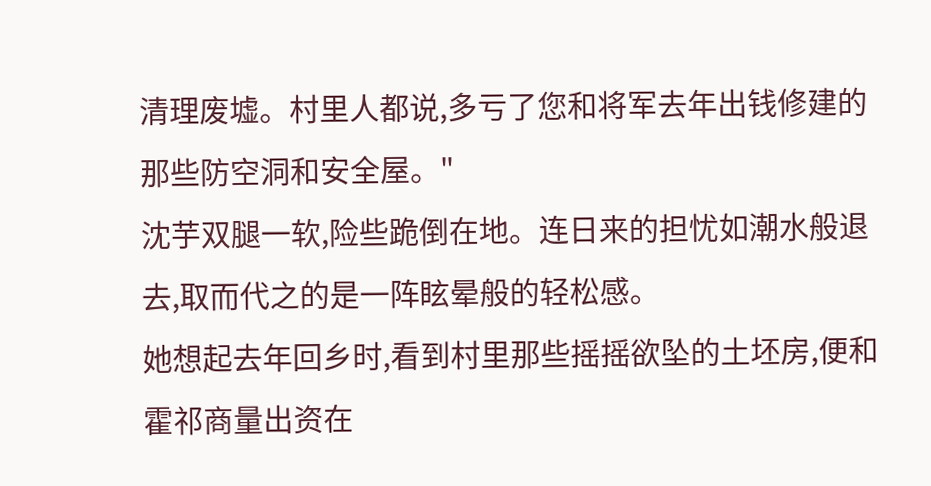清理废墟。村里人都说,多亏了您和将军去年出钱修建的那些防空洞和安全屋。"
沈芋双腿一软,险些跪倒在地。连日来的担忧如潮水般退去,取而代之的是一阵眩晕般的轻松感。
她想起去年回乡时,看到村里那些摇摇欲坠的土坯房,便和霍祁商量出资在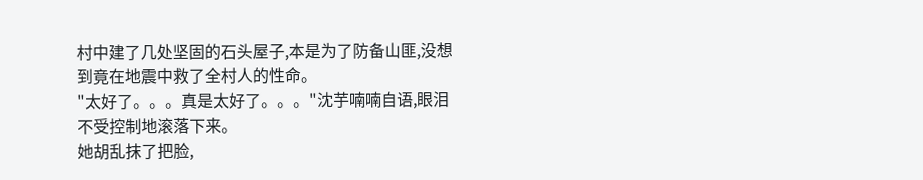村中建了几处坚固的石头屋子,本是为了防备山匪,没想到竟在地震中救了全村人的性命。
"太好了。。。真是太好了。。。"沈芋喃喃自语,眼泪不受控制地滚落下来。
她胡乱抹了把脸,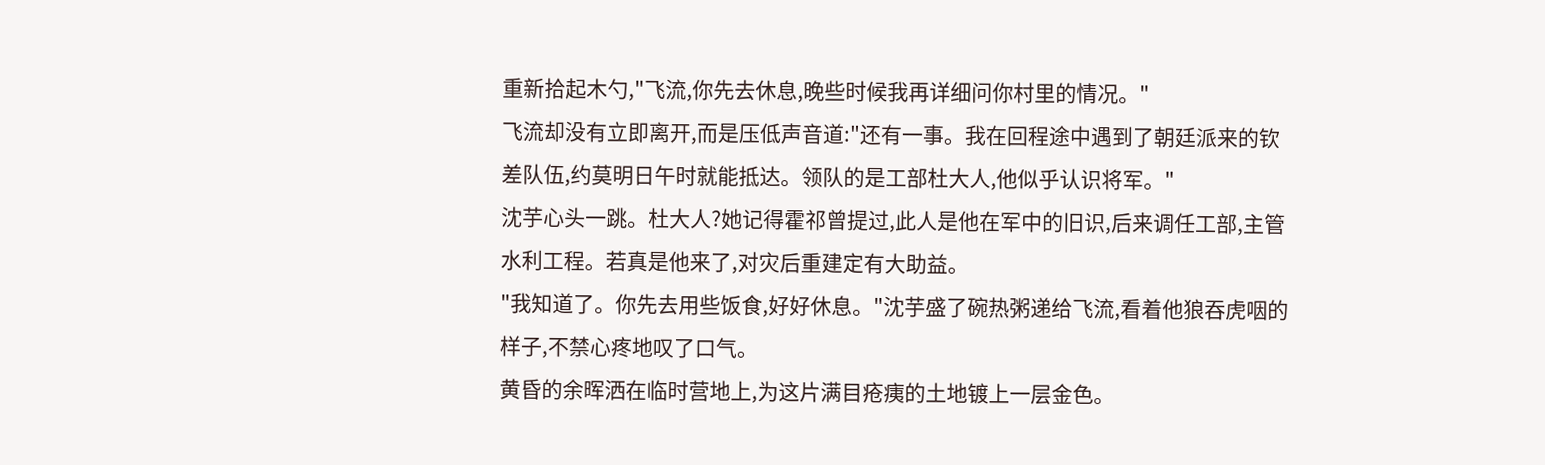重新拾起木勺,"飞流,你先去休息,晚些时候我再详细问你村里的情况。"
飞流却没有立即离开,而是压低声音道:"还有一事。我在回程途中遇到了朝廷派来的钦差队伍,约莫明日午时就能抵达。领队的是工部杜大人,他似乎认识将军。"
沈芋心头一跳。杜大人?她记得霍祁曾提过,此人是他在军中的旧识,后来调任工部,主管水利工程。若真是他来了,对灾后重建定有大助益。
"我知道了。你先去用些饭食,好好休息。"沈芋盛了碗热粥递给飞流,看着他狼吞虎咽的样子,不禁心疼地叹了口气。
黄昏的余晖洒在临时营地上,为这片满目疮痍的土地镀上一层金色。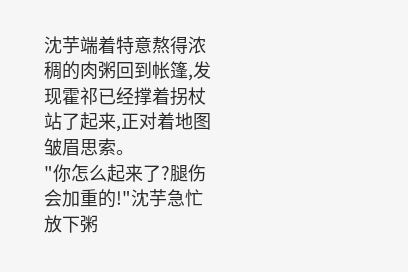沈芋端着特意熬得浓稠的肉粥回到帐篷,发现霍祁已经撑着拐杖站了起来,正对着地图皱眉思索。
"你怎么起来了?腿伤会加重的!"沈芋急忙放下粥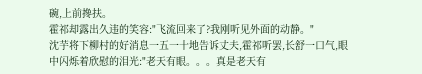碗,上前搀扶。
霍祁却露出久违的笑容:"飞流回来了?我刚听见外面的动静。"
沈芋将下柳村的好消息一五一十地告诉丈夫,霍祁听罢,长舒一口气,眼中闪烁着欣慰的泪光:"老天有眼。。。真是老天有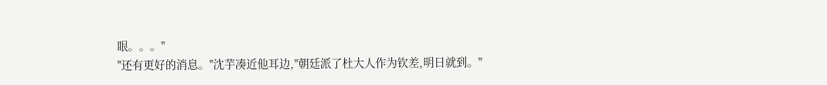眼。。。"
"还有更好的消息。"沈芋凑近他耳边,"朝廷派了杜大人作为钦差,明日就到。"